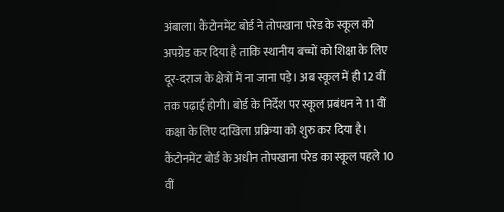अंबाला। कैंटोनमेंट बोर्ड ने तोपखाना परेड के स्कूल को अपग्रेड कर दिया है ताकि स्थानीय बच्चों को शिक्षा के लिए दूर-दराज के क्षेत्रों में ना जाना पड़े। अब स्कूल में ही 12 वीं तक पढ़ाई होगी। बोर्ड के निर्देश पर स्कूल प्रबंधन ने 11 वीं कक्षा के लिए दाखिला प्रक्रिया को शुरु कर दिया है।
कैंटोनमेंट बोर्ड के अधीन तोपखाना परेड का स्कूल पहले 10 वीं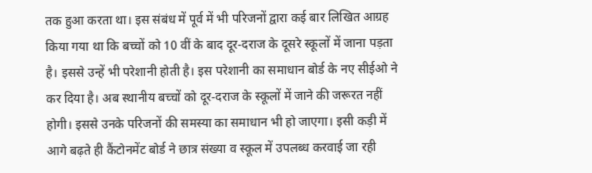तक हुआ करता था। इस संबंध में पूर्व में भी परिजनों द्वारा कई बार लिखित आग्रह किया गया था कि बच्चों को 10 वीं के बाद दूर-दराज के दूसरे स्कूलों में जाना पड़ता है। इससे उन्हें भी परेशानी होती है। इस परेशानी का समाधान बोर्ड के नए सीईओ ने कर दिया है। अब स्थानीय बच्चों को दूर-दराज के स्कूलों में जाने की जरूरत नहीं होगी। इससे उनके परिजनों की समस्या का समाधान भी हो जाएगा। इसी कड़ी में आगे बढ़ते ही कैंटोनमेंट बोर्ड ने छात्र संख्या व स्कूल में उपलब्ध करवाई जा रही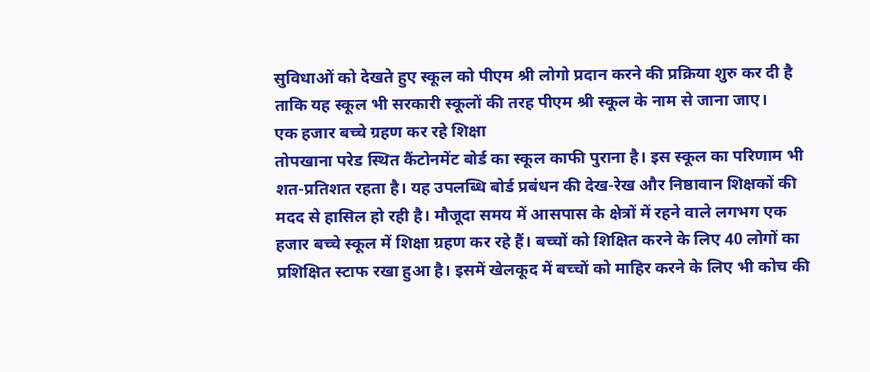सुविधाओं को देखते हुए स्कूल को पीएम श्री लोगो प्रदान करने की प्रक्रिया शुरु कर दी है ताकि यह स्कूल भी सरकारी स्कूलों की तरह पीएम श्री स्कूल के नाम से जाना जाए।
एक हजार बच्चे ग्रहण कर रहे शिक्षा
तोपखाना परेड स्थित कैंटोनमेंट बोर्ड का स्कूल काफी पुराना है। इस स्कूल का परिणाम भी शत-प्रतिशत रहता है। यह उपलब्धि बोर्ड प्रबंधन की देख-रेख और निष्ठावान शिक्षकों की मदद से हासिल हो रही है। मौजूदा समय में आसपास के क्षेत्रों में रहने वाले लगभग एक हजार बच्चे स्कूल में शिक्षा ग्रहण कर रहे हैं। बच्चों को शिक्षित करने के लिए 40 लोगों का प्रशिक्षित स्टाफ रखा हुआ है। इसमें खेलकूद में बच्चों को माहिर करने के लिए भी कोच की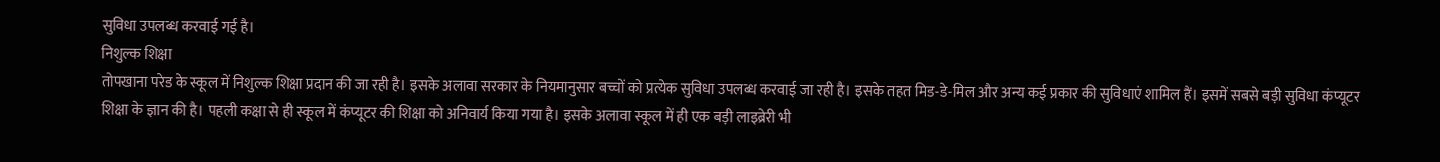सुविधा उपलब्ध करवाई गई है।
निशुल्क शिक्षा
तोपखाना परेड के स्कूल में निशुल्क शिक्षा प्रदान की जा रही है। इसके अलावा सरकार के नियमानुसार बच्चों को प्रत्येक सुविधा उपलब्ध करवाई जा रही है। इसके तहत मिड-डे-मिल और अन्य कई प्रकार की सुविधाएं शामिल हैं। इसमें सबसे बड़ी सुविधा कंप्यूटर शिक्षा के ज्ञान की है। पहली कक्षा से ही स्कूल में कंप्यूटर की शिक्षा को अनिवार्य किया गया है। इसके अलावा स्कूल में ही एक बड़ी लाइब्रेरी भी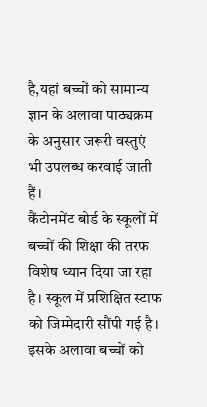है,यहां बच्चों को सामान्य ज्ञान के अलावा पाठ्यक्रम के अनुसार जरूरी वस्तुएं भी उपलब्ध करवाई जाती हैं।
कैंटोनमेंट बोर्ड के स्कूलों में बच्चों की शिक्षा की तरफ विशेष ध्यान दिया जा रहा है। स्कूल में प्रशिक्षित स्टाफ को जिम्मेदारी सौंपी गई है। इसके अलावा बच्चों को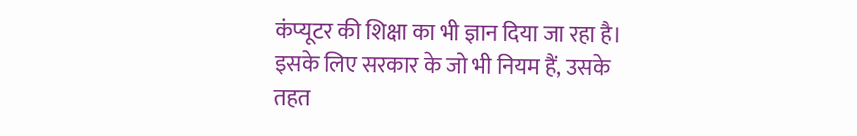कंप्यूटर की शिक्षा का भी ज्ञान दिया जा रहा है। इसके लिए सरकार के जो भी नियम हैं, उसके तहत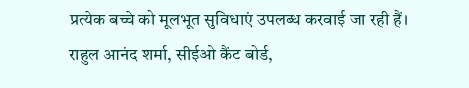प्रत्येक बच्चे को मूलभूत सुविधाएं उपलब्ध करवाई जा रही हैं।
राहुल आनंद शर्मा, सीईओ कैंट बोर्ड,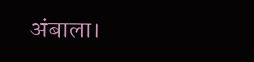अंबाला।